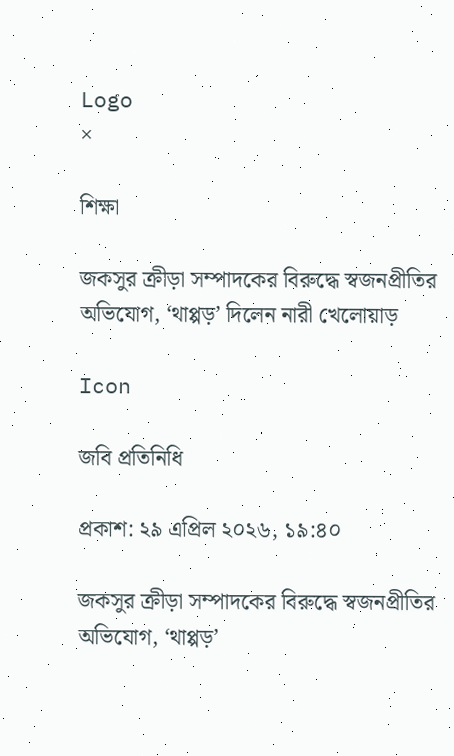Logo
×

শিক্ষা

জকসুর ক্রীড়া সম্পাদকের বিরুদ্ধে স্বজনপ্রীতির অভিযোগ, ‘থাপ্পড়’ দিলেন নারী খেলোয়াড়

Icon

জবি প্রতিনিধি

প্রকাশ: ২৯ এপ্রিল ২০২৬, ১৯:৪০

জকসুর ক্রীড়া সম্পাদকের বিরুদ্ধে স্বজনপ্রীতির অভিযোগ, ‘থাপ্পড়’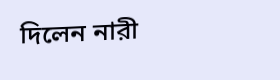দিলেন নারী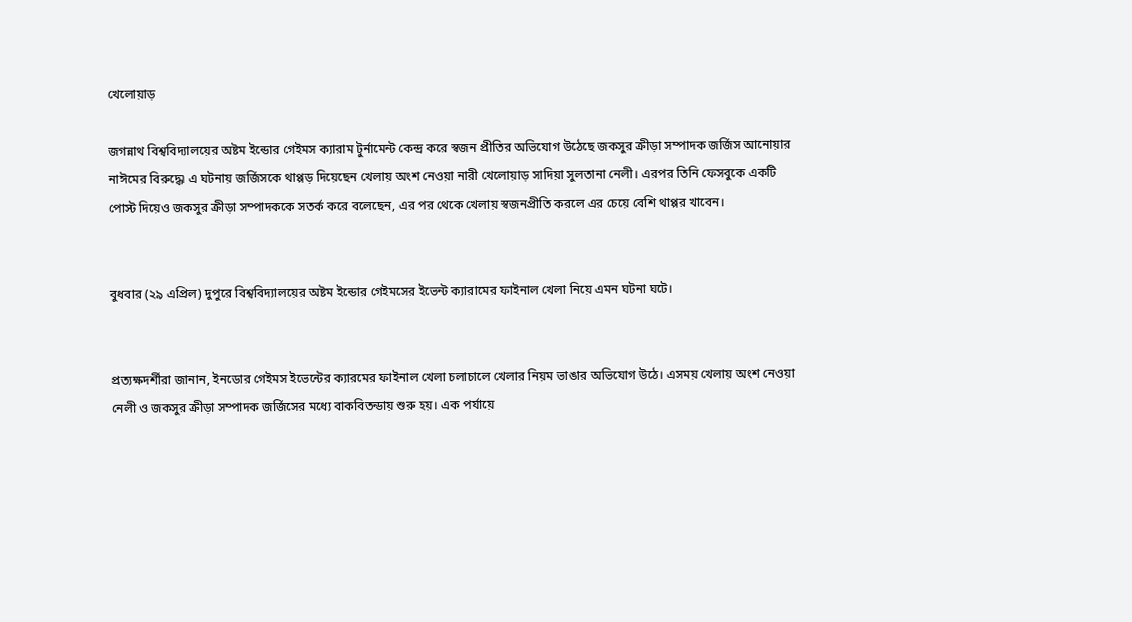খেলোয়াড়

জগন্নাথ বিশ্ববিদ্যালয়ের অষ্টম ইন্ডোর গেইমস ক্যারাম টুর্নামেন্ট কেন্দ্র করে স্বজন প্রীতির অভিযোগ উঠেছে জকসুর ক্রীড়া সম্পাদক জর্জিস আনোয়ার নাঈমের বিরুদ্ধে৷ এ ঘটনায় জর্জিসকে থাপ্পড় দিয়েছেন খেলায় অংশ নেওয়া নারী খেলোয়াড় সাদিয়া সুলতানা নেলী। এরপর তিনি ফেসবুকে একটি পোস্ট দিয়েও জকসুর ক্রীড়া সম্পাদককে সতর্ক করে বলেছেন, এর পর থেকে খেলায় স্বজনপ্রীতি করলে এর চেয়ে বেশি থাপ্পর খাবেন।


বুধবার (২৯ এপ্রিল) দুপুরে বিশ্ববিদ্যালয়ের অষ্টম ইন্ডোর গেইমসের ইভেন্ট ক্যারামের ফাইনাল খেলা নিয়ে এমন ঘটনা ঘটে।


প্রত্যক্ষদর্শীরা জানান, ইনডোর গেইমস ইভেন্টের ক্যারমের ফাইনাল খেলা চলাচালে খেলার নিয়ম ভাঙার অভিযোগ উঠে। এসময় খেলায় অংশ নেওয়া নেলী ও জকসুর ক্রীড়া সম্পাদক জর্জিসের মধ্যে বাকবিতন্ডায় শুরু হয়। এক পর্যায়ে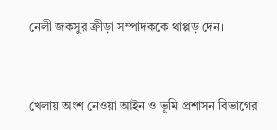নেলী জকসুর ক্রীড়া সম্পাদককে থাপ্পড় দেন।


খেলায় অংশ নেওয়া আইন ও ভূমি প্রশাসন বিভাগের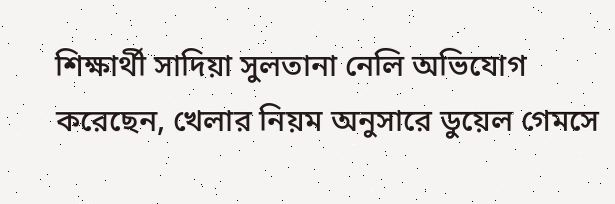শিক্ষার্থী সাদিয়া সুলতানা নেলি অভিযোগ করেছেন, খেলার নিয়ম অনুসারে ডুয়েল গেমসে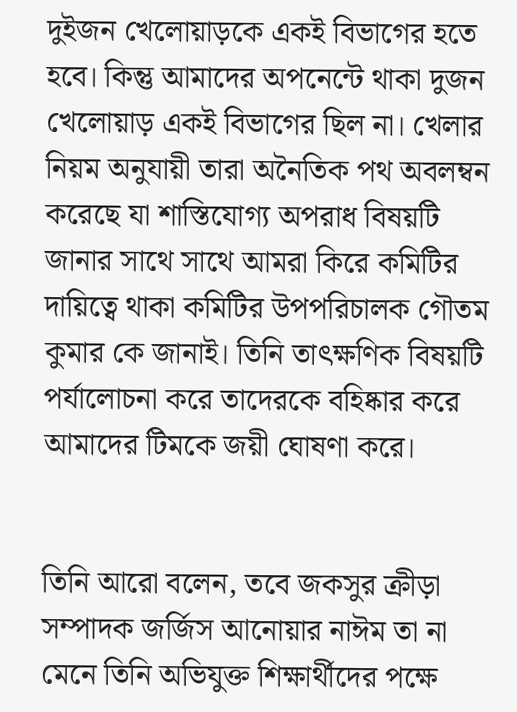দুইজন খেলোয়াড়কে একই বিভাগের হতে হবে। কিন্তু আমাদের অপনেন্টে থাকা দুজন খেলোয়াড় একই বিভাগের ছিল না। খেলার নিয়ম অনুযায়ী তারা অনৈতিক পথ অবলম্বন করেছে যা শাস্তিযোগ্য অপরাধ বিষয়টি জানার সাথে সাথে আমরা কিরে কমিটির দায়িত্বে থাকা কমিটির উপপরিচালক গৌতম কুমার কে জানাই। তিনি তাৎক্ষণিক বিষয়টি পর্যালোচনা করে তাদেরকে বহিষ্কার করে আমাদের টিমকে জয়ী ঘোষণা করে।


তিনি আরো বলেন, তবে জকসুর ক্রীড়া সম্পাদক জর্জিস আনোয়ার নাঈম তা না মেনে তিনি অভিযুক্ত শিক্ষার্থীদের পক্ষে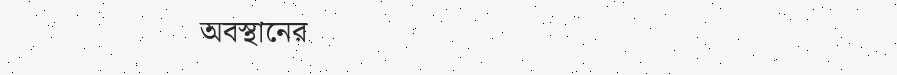অবস্থানের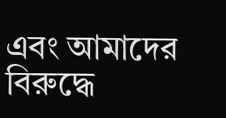এবং আমাদের বিরুদ্ধে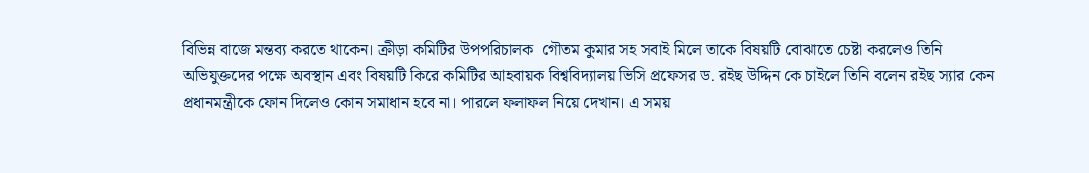বিভিন্ন বাজে মন্তব্য করতে থাকেন। ক্রীড়া কমিটির উপপরিচালক  গৌতম কুমার সহ সবাই মিলে তাকে বিষয়টি বোঝাতে চেষ্টা করলেও তিনি অভিযুক্তদের পক্ষে অবস্থান এবং বিষয়টি কিরে কমিটির আহবায়ক বিশ্ববিদ্যালয় ভিসি প্রফেসর ড. রইছ উদ্দিন কে চাইলে তিনি বলেন রইছ স্যার কেন প্রধানমন্ত্রীকে ফোন দিলেও কোন সমাধান হবে না। পারলে ফলাফল নিয়ে দেখান। এ সময়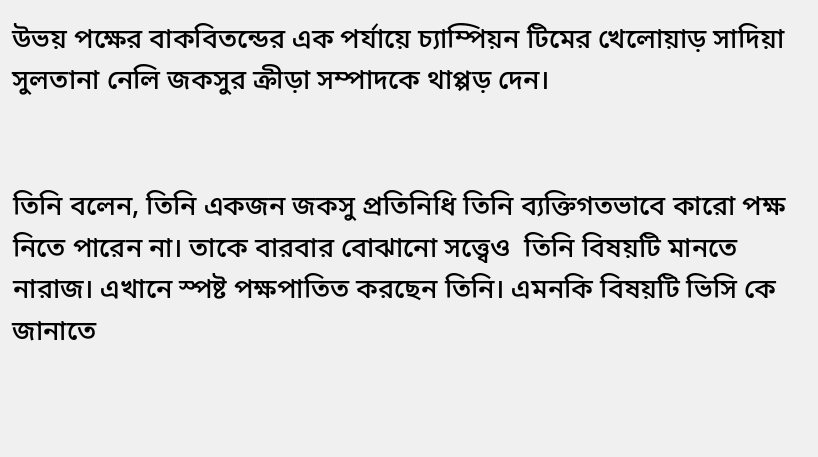উভয় পক্ষের বাকবিতন্ডের এক পর্যায়ে চ্যাম্পিয়ন টিমের খেলোয়াড় সাদিয়া সুলতানা নেলি জকসুর ক্রীড়া সম্পাদকে থাপ্পড় দেন।


তিনি বলেন, তিনি একজন জকসু প্রতিনিধি তিনি ব্যক্তিগতভাবে কারো পক্ষ নিতে পারেন না। তাকে বারবার বোঝানো সত্ত্বেও  তিনি বিষয়টি মানতে নারাজ। এখানে স্পষ্ট পক্ষপাতিত করছেন তিনি। এমনকি বিষয়টি ভিসি কে জানাতে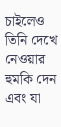চাইলেও তিনি দেখে নেওয়ার হুমকি দেন এবং যা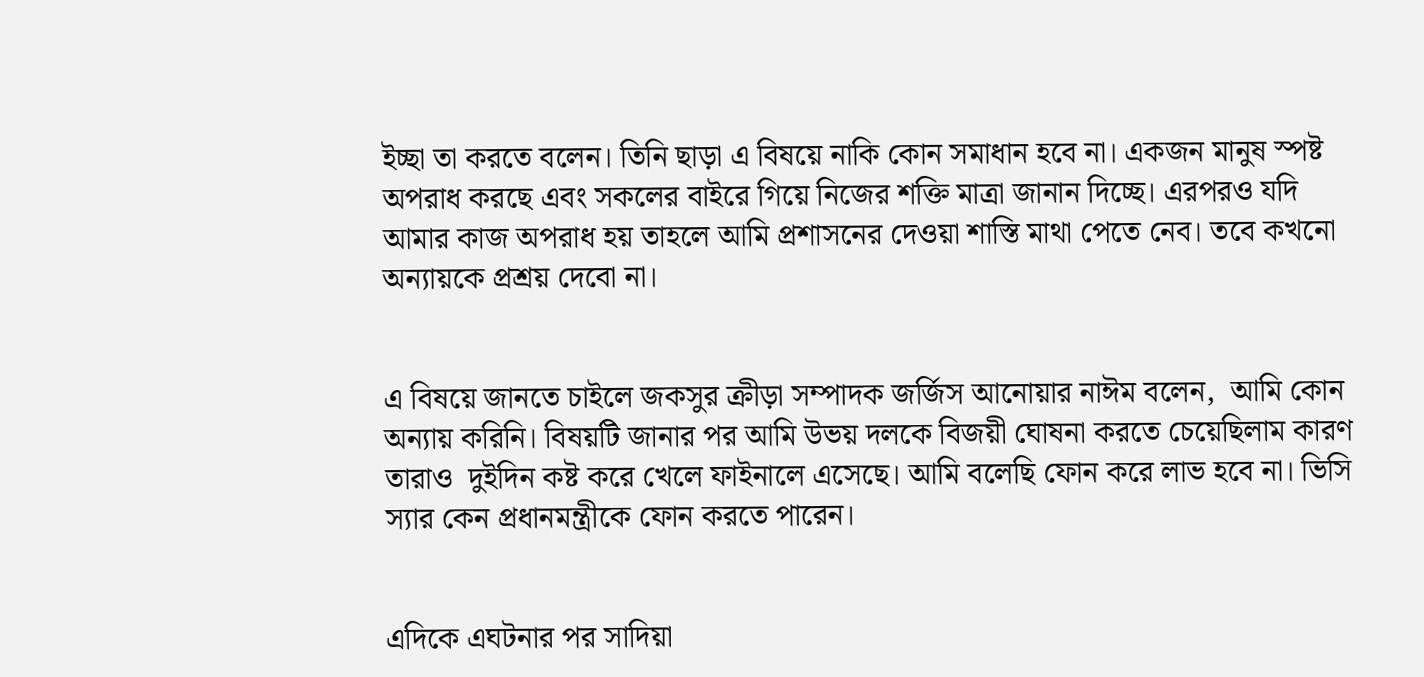ইচ্ছা তা করতে বলেন। তিনি ছাড়া এ বিষয়ে নাকি কোন সমাধান হবে না। একজন মানুষ স্পষ্ট অপরাধ করছে এবং সকলের বাইরে গিয়ে নিজের শক্তি মাত্রা জানান দিচ্ছে। এরপরও যদি আমার কাজ অপরাধ হয় তাহলে আমি প্রশাসনের দেওয়া শাস্তি মাথা পেতে নেব। তবে কখনো অন্যায়কে প্রশ্রয় দেবো না।


এ বিষয়ে জানতে চাইলে জকসুর ক্রীড়া সম্পাদক জর্জিস আনোয়ার নাঈম বলেন,  আমি কোন অন্যায় করিনি। বিষয়টি জানার পর আমি উভয় দলকে বিজয়ী ঘোষনা করতে চেয়েছিলাম কারণ তারাও  দুইদিন কষ্ট করে খেলে ফাইনালে এসেছে। আমি বলেছি ফোন করে লাভ হবে না। ভিসি স্যার কেন প্রধানমন্ত্রীকে ফোন করতে পারেন।


এদিকে এঘটনার পর সাদিয়া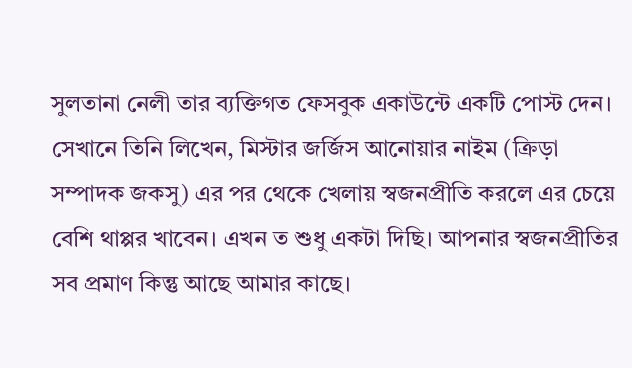সুলতানা নেলী তার ব্যক্তিগত ফেসবুক একাউন্টে একটি পোস্ট দেন। সেখানে তিনি লিখেন, মিস্টার জর্জিস আনোয়ার নাইম (ক্রিড়া সম্পাদক জকসু) এর পর থেকে খেলায় স্বজনপ্রীতি করলে এর চেয়ে বেশি থাপ্পর খাবেন। এখন ত শুধু একটা দিছি। আপনার স্বজনপ্রীতির সব প্রমাণ কিন্তু আছে আমার কাছে।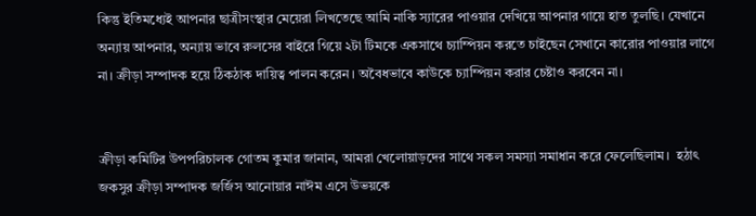কিন্তু ইতিমধ্যেই আপনার ছাত্রীসংস্থার মেয়েরা লিখতেছে আমি নাকি স্যারের পাওয়ার দেখিয়ে আপনার গায়ে হাত তুলছি। যেখানে অন্যায় আপনার, অন্যায় ভাবে রুলসের বাইরে গিয়ে ২টা টিমকে একসাথে চ্যাম্পিয়ন করতে চাইছেন সেখানে কারোর পাওয়ার লাগে না। ক্রীড়া সম্পাদক হয়ে ঠিকঠাক দায়িত্ব পালন করেন। অবৈধভাবে কাউকে চ্যাম্পিয়ন করার চেষ্টাও করবেন না।


ক্রীড়া কমিটির উপপরিচালক গোতম কুমার জানান, আমরা খেলোয়াড়দের সাথে সকল সমস্যা সমাধান করে ফেলেছিলাম।  হঠাৎ জকসুর ক্রীড়া সম্পাদক জর্জিস আনোয়ার নাঈম এসে উভয়কে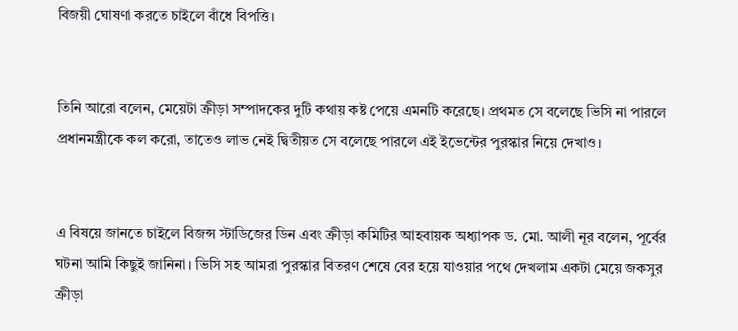বিজয়ী ঘোষণা করতে চাইলে বাঁধে বিপত্তি।


তিনি আরো বলেন, মেয়েটা ক্রীড়া সম্পাদকের দুটি কথায় কষ্ট পেয়ে এমনটি করেছে। প্রথমত সে বলেছে ভিসি না পারলে প্রধানমন্ত্রীকে কল করো, তাতেও লাভ নেই দ্বিতীয়ত সে বলেছে পারলে এই ইভেন্টের পুরস্কার নিয়ে দেখাও।


এ বিষয়ে জানতে চাইলে বিজন্স স্টাডিজের ডিন এবং ক্রীড়া কমিটির আহবায়ক অধ্যাপক ড. মো. আলী নূর বলেন, পূর্বের ঘটনা আমি কিছুই জানিনা। ভিসি সহ আমরা পুরস্কার বিতরণ শেষে বের হয়ে যাওয়ার পথে দেখলাম একটা মেয়ে জকসুর ক্রীড়া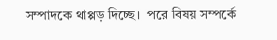সম্পাদকে থাপ্পড় দিচ্ছে।  পরে বিষয় সম্পর্কে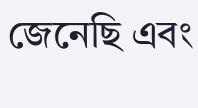জেনেছি এবং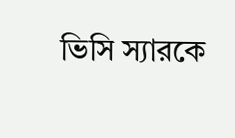ভিসি স্যারকে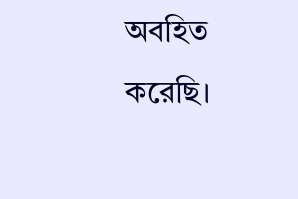অবহিত করেছি।